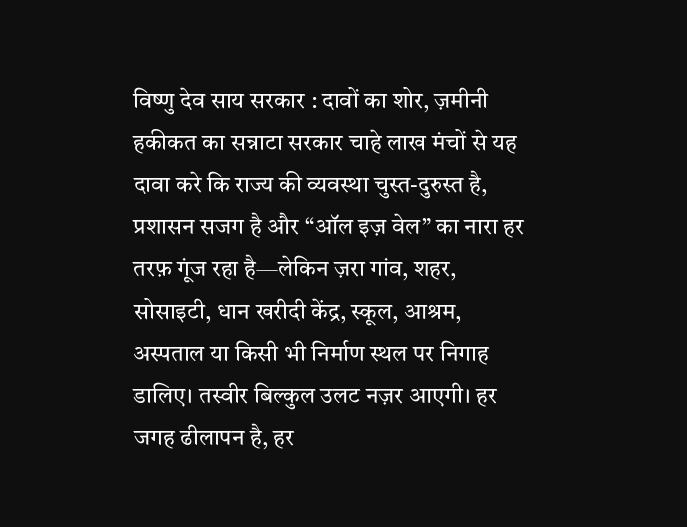विष्णु देव साय सरकार : दावों का शोर, ज़मीनी हकीकत का सन्नाटा सरकार चाहे लाख मंचों से यह दावा करे कि राज्य की व्यवस्था चुस्त-दुरुस्त है, प्रशासन सजग है और “ऑल इज़ वेल” का नारा हर तरफ़ गूंज रहा है—लेकिन ज़रा गांव, शहर, सोसाइटी, धान खरीदी केंद्र, स्कूल, आश्रम, अस्पताल या किसी भी निर्माण स्थल पर निगाह डालिए। तस्वीर बिल्कुल उलट नज़र आएगी। हर जगह ढीलापन है, हर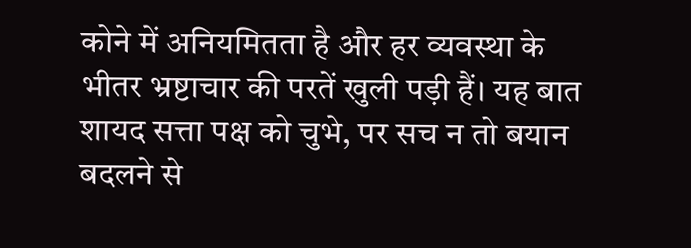कोने में अनियमितता है और हर व्यवस्था के भीतर भ्रष्टाचार की परतें खुली पड़ी हैं। यह बात शायद सत्ता पक्ष को चुभे, पर सच न तो बयान बदलने से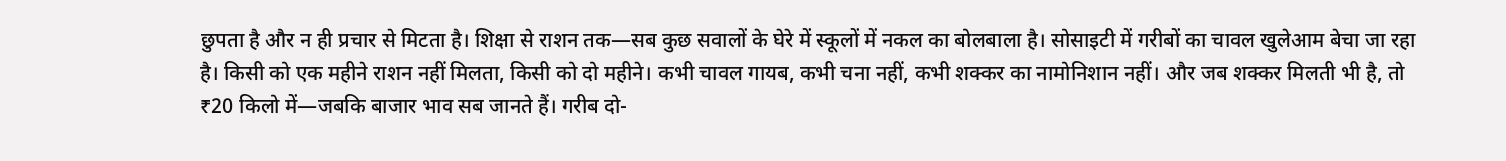छुपता है और न ही प्रचार से मिटता है। शिक्षा से राशन तक—सब कुछ सवालों के घेरे में स्कूलों में नकल का बोलबाला है। सोसाइटी में गरीबों का चावल खुलेआम बेचा जा रहा है। किसी को एक महीने राशन नहीं मिलता, किसी को दो महीने। कभी चावल गायब, कभी चना नहीं, कभी शक्कर का नामोनिशान नहीं। और जब शक्कर मिलती भी है, तो ₹20 किलो में—जबकि बाजार भाव सब जानते हैं। गरीब दो-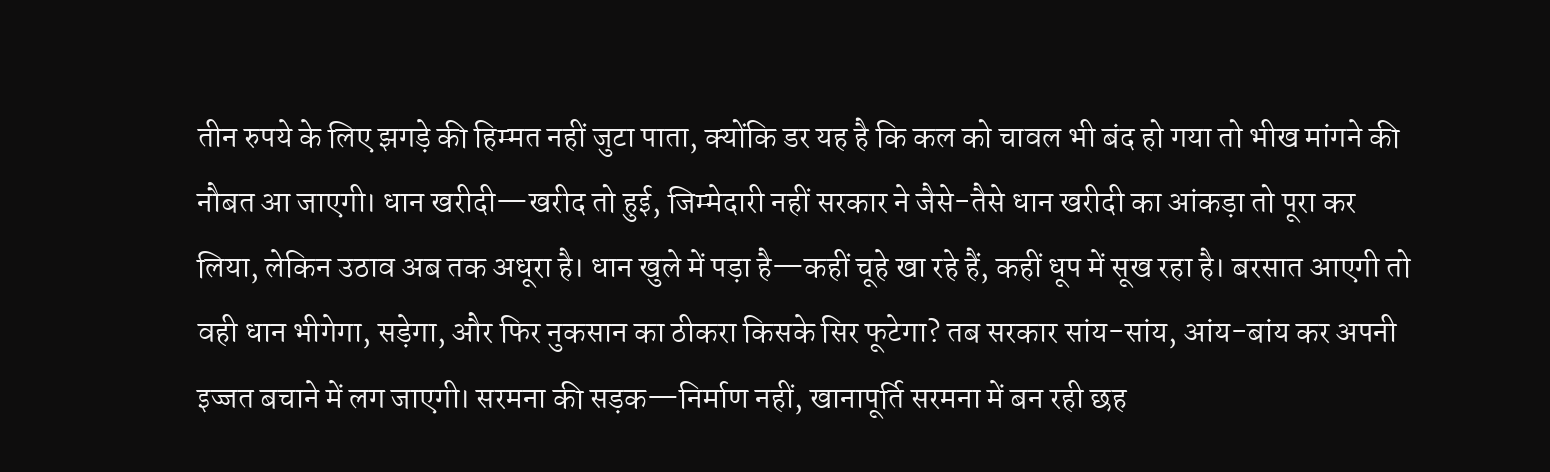तीन रुपये के लिए झगड़े की हिम्मत नहीं जुटा पाता, क्योंकि डर यह है कि कल को चावल भी बंद हो गया तो भीख मांगने की नौबत आ जाएगी। धान खरीदी—खरीद तो हुई, जिम्मेदारी नहीं सरकार ने जैसे-तैसे धान खरीदी का आंकड़ा तो पूरा कर लिया, लेकिन उठाव अब तक अधूरा है। धान खुले में पड़ा है—कहीं चूहे खा रहे हैं, कहीं धूप में सूख रहा है। बरसात आएगी तो वही धान भीगेगा, सड़ेगा, और फिर नुकसान का ठीकरा किसके सिर फूटेगा? तब सरकार सांय-सांय, आंय-बांय कर अपनी इज्जत बचाने में लग जाएगी। सरमना की सड़क—निर्माण नहीं, खानापूर्ति सरमना में बन रही छह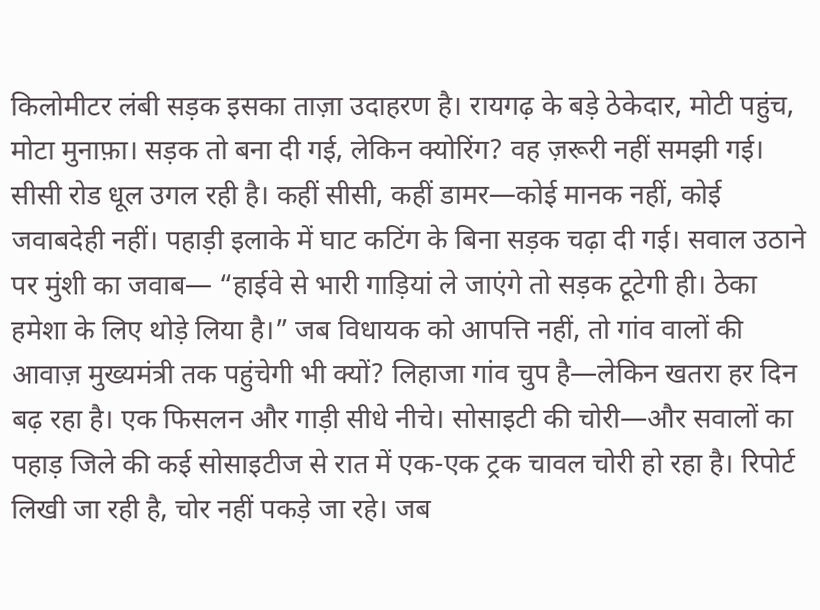किलोमीटर लंबी सड़क इसका ताज़ा उदाहरण है। रायगढ़ के बड़े ठेकेदार, मोटी पहुंच, मोटा मुनाफ़ा। सड़क तो बना दी गई, लेकिन क्योरिंग? वह ज़रूरी नहीं समझी गई। सीसी रोड धूल उगल रही है। कहीं सीसी, कहीं डामर—कोई मानक नहीं, कोई जवाबदेही नहीं। पहाड़ी इलाके में घाट कटिंग के बिना सड़क चढ़ा दी गई। सवाल उठाने पर मुंशी का जवाब— “हाईवे से भारी गाड़ियां ले जाएंगे तो सड़क टूटेगी ही। ठेका हमेशा के लिए थोड़े लिया है।” जब विधायक को आपत्ति नहीं, तो गांव वालों की आवाज़ मुख्यमंत्री तक पहुंचेगी भी क्यों? लिहाजा गांव चुप है—लेकिन खतरा हर दिन बढ़ रहा है। एक फिसलन और गाड़ी सीधे नीचे। सोसाइटी की चोरी—और सवालों का पहाड़ जिले की कई सोसाइटीज से रात में एक-एक ट्रक चावल चोरी हो रहा है। रिपोर्ट लिखी जा रही है, चोर नहीं पकड़े जा रहे। जब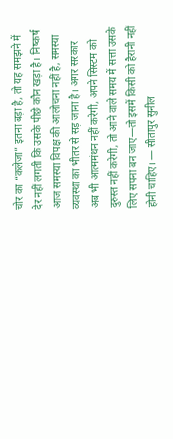चोर का “कलेजा” इतना बड़ा है, तो यह समझने में देर नहीं लगती कि उसके पीछे कौन खड़ा है। निष्कर्ष आज समस्या विपक्ष की आलोचना नहीं है, समस्या व्यवस्था का भीतर से सड़ जाना है। अगर सरकार अब भी आत्ममंथन नहीं करेगी, अपने सिस्टम को दुरुस्त नहीं करेगी, तो आने वाले समय में सत्ता उसके लिए सपना बन जाए—तो इसमें किसी को हैरानी नहीं होनी चाहिए। — सीतापुर सुनील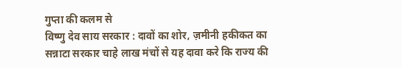गुप्ता की कलम से
विष्णु देव साय सरकार : दावों का शोर, ज़मीनी हकीकत का सन्नाटा सरकार चाहे लाख मंचों से यह दावा करे कि राज्य की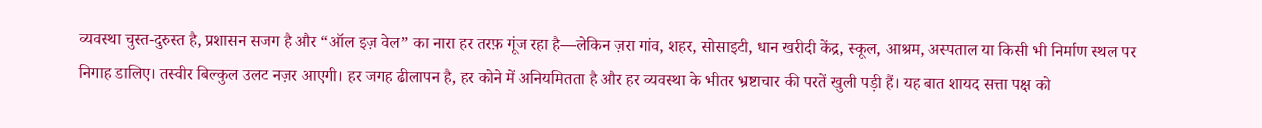व्यवस्था चुस्त-दुरुस्त है, प्रशासन सजग है और “ऑल इज़ वेल” का नारा हर तरफ़ गूंज रहा है—लेकिन ज़रा गांव, शहर, सोसाइटी, धान खरीदी केंद्र, स्कूल, आश्रम, अस्पताल या किसी भी निर्माण स्थल पर निगाह डालिए। तस्वीर बिल्कुल उलट नज़र आएगी। हर जगह ढीलापन है, हर कोने में अनियमितता है और हर व्यवस्था के भीतर भ्रष्टाचार की परतें खुली पड़ी हैं। यह बात शायद सत्ता पक्ष को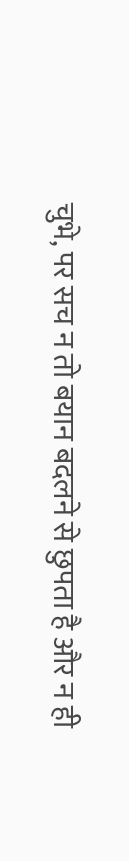चुभे, पर सच न तो बयान बदलने से छुपता है और न ही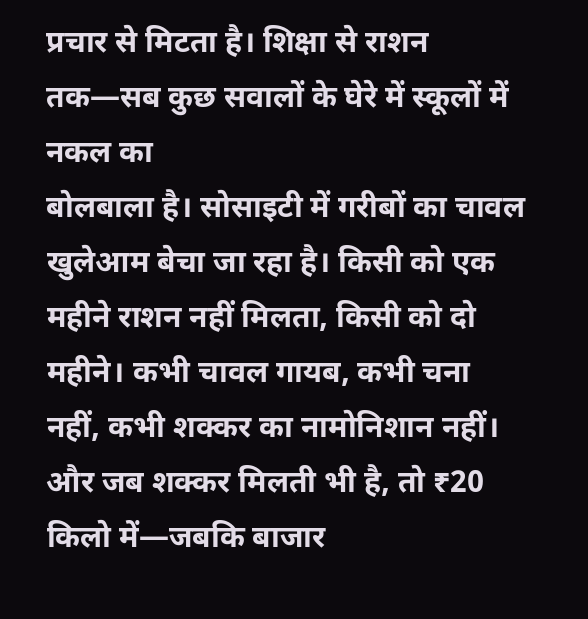प्रचार से मिटता है। शिक्षा से राशन तक—सब कुछ सवालों के घेरे में स्कूलों में नकल का
बोलबाला है। सोसाइटी में गरीबों का चावल खुलेआम बेचा जा रहा है। किसी को एक महीने राशन नहीं मिलता, किसी को दो महीने। कभी चावल गायब, कभी चना नहीं, कभी शक्कर का नामोनिशान नहीं। और जब शक्कर मिलती भी है, तो ₹20 किलो में—जबकि बाजार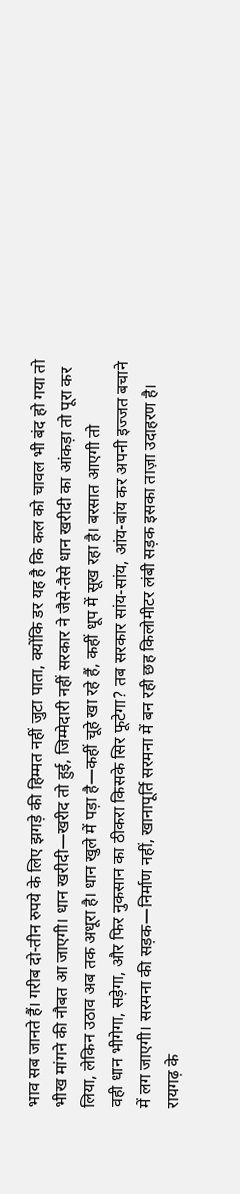भाव सब जानते हैं। गरीब दो-तीन रुपये के लिए झगड़े की हिम्मत नहीं जुटा पाता, क्योंकि डर यह है कि कल को चावल भी बंद हो गया तो भीख मांगने की नौबत आ जाएगी। धान खरीदी—खरीद तो हुई, जिम्मेदारी नहीं सरकार ने जैसे-तैसे धान खरीदी का आंकड़ा तो पूरा कर लिया, लेकिन उठाव अब तक अधूरा है। धान खुले में पड़ा है—कहीं चूहे खा रहे हैं, कहीं धूप में सूख रहा है। बरसात आएगी तो
वही धान भीगेगा, सड़ेगा, और फिर नुकसान का ठीकरा किसके सिर फूटेगा? तब सरकार सांय-सांय, आंय-बांय कर अपनी इज्जत बचाने में लग जाएगी। सरमना की सड़क—निर्माण नहीं, खानापूर्ति सरमना में बन रही छह किलोमीटर लंबी सड़क इसका ताज़ा उदाहरण है। रायगढ़ के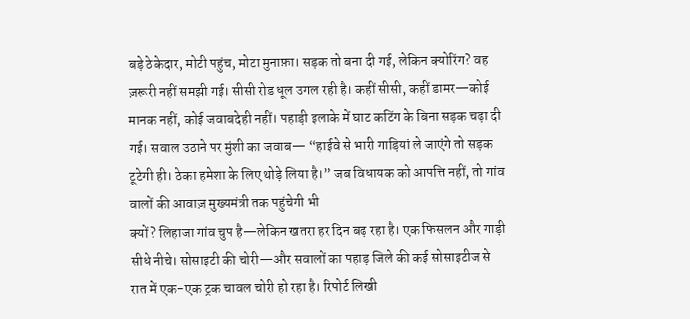बड़े ठेकेदार, मोटी पहुंच, मोटा मुनाफ़ा। सड़क तो बना दी गई, लेकिन क्योरिंग? वह ज़रूरी नहीं समझी गई। सीसी रोड धूल उगल रही है। कहीं सीसी, कहीं डामर—कोई मानक नहीं, कोई जवाबदेही नहीं। पहाड़ी इलाके में घाट कटिंग के बिना सड़क चढ़ा दी गई। सवाल उठाने पर मुंशी का जवाब— “हाईवे से भारी गाड़ियां ले जाएंगे तो सड़क टूटेगी ही। ठेका हमेशा के लिए थोड़े लिया है।” जब विधायक को आपत्ति नहीं, तो गांव वालों की आवाज़ मुख्यमंत्री तक पहुंचेगी भी
क्यों? लिहाजा गांव चुप है—लेकिन खतरा हर दिन बढ़ रहा है। एक फिसलन और गाड़ी सीधे नीचे। सोसाइटी की चोरी—और सवालों का पहाड़ जिले की कई सोसाइटीज से रात में एक-एक ट्रक चावल चोरी हो रहा है। रिपोर्ट लिखी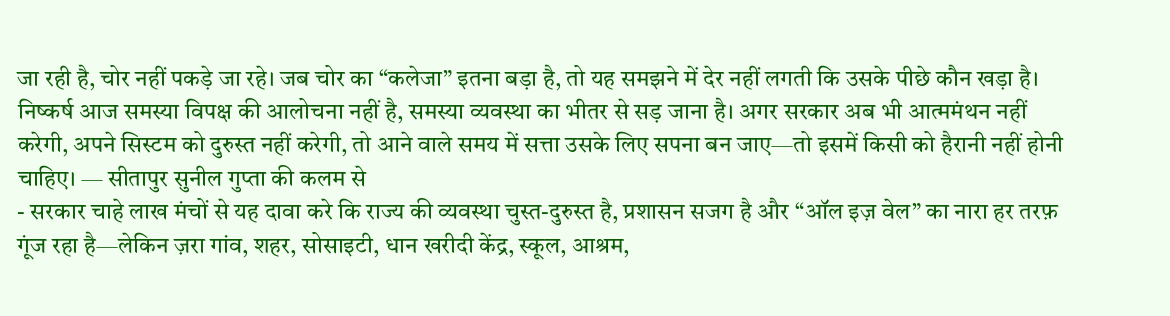जा रही है, चोर नहीं पकड़े जा रहे। जब चोर का “कलेजा” इतना बड़ा है, तो यह समझने में देर नहीं लगती कि उसके पीछे कौन खड़ा है। निष्कर्ष आज समस्या विपक्ष की आलोचना नहीं है, समस्या व्यवस्था का भीतर से सड़ जाना है। अगर सरकार अब भी आत्ममंथन नहीं करेगी, अपने सिस्टम को दुरुस्त नहीं करेगी, तो आने वाले समय में सत्ता उसके लिए सपना बन जाए—तो इसमें किसी को हैरानी नहीं होनी चाहिए। — सीतापुर सुनील गुप्ता की कलम से
- सरकार चाहे लाख मंचों से यह दावा करे कि राज्य की व्यवस्था चुस्त-दुरुस्त है, प्रशासन सजग है और “ऑल इज़ वेल” का नारा हर तरफ़ गूंज रहा है—लेकिन ज़रा गांव, शहर, सोसाइटी, धान खरीदी केंद्र, स्कूल, आश्रम,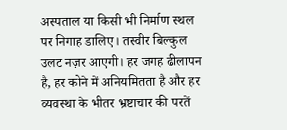अस्पताल या किसी भी निर्माण स्थल पर निगाह डालिए। तस्वीर बिल्कुल उलट नज़र आएगी। हर जगह ढीलापन है, हर कोने में अनियमितता है और हर व्यवस्था के भीतर भ्रष्टाचार की परतें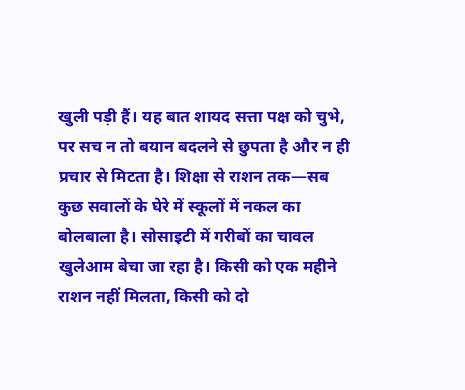खुली पड़ी हैं। यह बात शायद सत्ता पक्ष को चुभे, पर सच न तो बयान बदलने से छुपता है और न ही प्रचार से मिटता है। शिक्षा से राशन तक—सब कुछ सवालों के घेरे में स्कूलों में नकल का बोलबाला है। सोसाइटी में गरीबों का चावल खुलेआम बेचा जा रहा है। किसी को एक महीने राशन नहीं मिलता, किसी को दो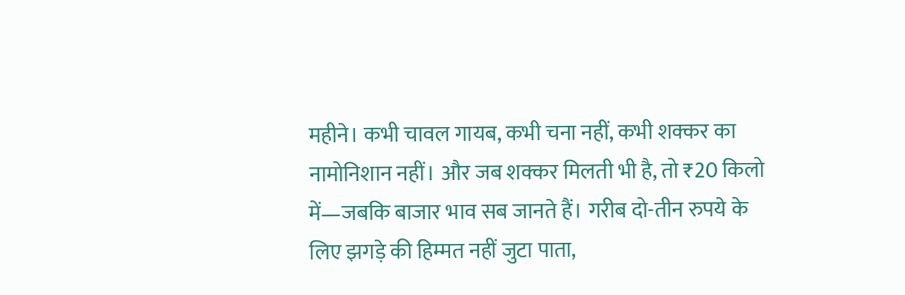महीने। कभी चावल गायब, कभी चना नहीं, कभी शक्कर का नामोनिशान नहीं। और जब शक्कर मिलती भी है, तो ₹20 किलो में—जबकि बाजार भाव सब जानते हैं। गरीब दो-तीन रुपये के लिए झगड़े की हिम्मत नहीं जुटा पाता,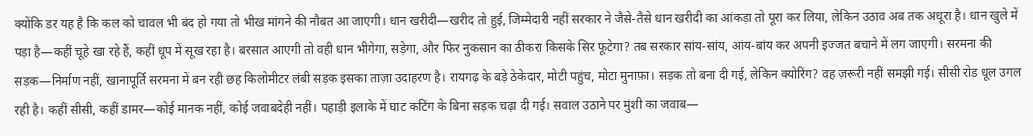क्योंकि डर यह है कि कल को चावल भी बंद हो गया तो भीख मांगने की नौबत आ जाएगी। धान खरीदी—खरीद तो हुई, जिम्मेदारी नहीं सरकार ने जैसे-तैसे धान खरीदी का आंकड़ा तो पूरा कर लिया, लेकिन उठाव अब तक अधूरा है। धान खुले में पड़ा है—कहीं चूहे खा रहे हैं, कहीं धूप में सूख रहा है। बरसात आएगी तो वही धान भीगेगा, सड़ेगा, और फिर नुकसान का ठीकरा किसके सिर फूटेगा? तब सरकार सांय-सांय, आंय-बांय कर अपनी इज्जत बचाने में लग जाएगी। सरमना की सड़क—निर्माण नहीं, खानापूर्ति सरमना में बन रही छह किलोमीटर लंबी सड़क इसका ताज़ा उदाहरण है। रायगढ़ के बड़े ठेकेदार, मोटी पहुंच, मोटा मुनाफ़ा। सड़क तो बना दी गई, लेकिन क्योरिंग? वह ज़रूरी नहीं समझी गई। सीसी रोड धूल उगल रही है। कहीं सीसी, कहीं डामर—कोई मानक नहीं, कोई जवाबदेही नहीं। पहाड़ी इलाके में घाट कटिंग के बिना सड़क चढ़ा दी गई। सवाल उठाने पर मुंशी का जवाब—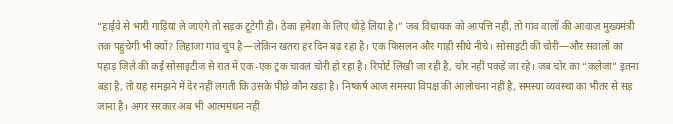“हाईवे से भारी गाड़ियां ले जाएंगे तो सड़क टूटेगी ही। ठेका हमेशा के लिए थोड़े लिया है।” जब विधायक को आपत्ति नहीं, तो गांव वालों की आवाज़ मुख्यमंत्री तक पहुंचेगी भी क्यों? लिहाजा गांव चुप है—लेकिन खतरा हर दिन बढ़ रहा है। एक फिसलन और गाड़ी सीधे नीचे। सोसाइटी की चोरी—और सवालों का पहाड़ जिले की कई सोसाइटीज से रात में एक-एक ट्रक चावल चोरी हो रहा है। रिपोर्ट लिखी जा रही है, चोर नहीं पकड़े जा रहे। जब चोर का “कलेजा” इतना बड़ा है, तो यह समझने में देर नहीं लगती कि उसके पीछे कौन खड़ा है। निष्कर्ष आज समस्या विपक्ष की आलोचना नहीं है, समस्या व्यवस्था का भीतर से सड़ जाना है। अगर सरकार अब भी आत्ममंथन नहीं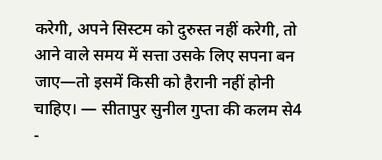करेगी, अपने सिस्टम को दुरुस्त नहीं करेगी, तो आने वाले समय में सत्ता उसके लिए सपना बन जाए—तो इसमें किसी को हैरानी नहीं होनी चाहिए। — सीतापुर सुनील गुप्ता की कलम से4
-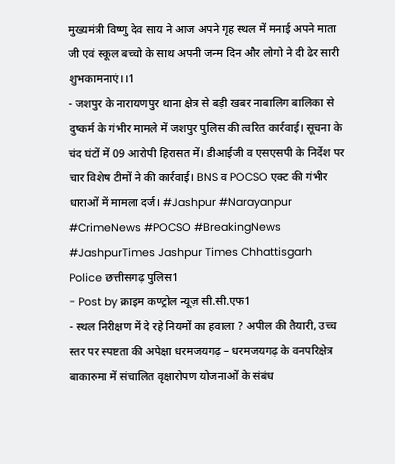मुख्यमंत्री विष्णु देव साय ने आज अपने गृह स्थल में मनाई अपने माता जी एवं स्कूल बच्चो के साथ अपनी जन्म दिन और लोगो ने दी ढेर सारी शुभकामनाएं।।1
- जशपुर के नारायणपुर थाना क्षेत्र से बड़ी खबर नाबालिग बालिका से दुष्कर्म के गंभीर मामले में जशपुर पुलिस की त्वरित कार्रवाई। सूचना के चंद घंटों में 09 आरोपी हिरासत में। डीआईजी व एसएसपी के निर्देश पर चार विशेष टीमों ने की कार्रवाई। BNS व POCSO एक्ट की गंभीर धाराओं में मामला दर्ज। #Jashpur #Narayanpur #CrimeNews #POCSO #BreakingNews #JashpurTimes Jashpur Times Chhattisgarh Police छत्तीसगढ़ पुलिस1
- Post by क्राइम कण्ट्रोल न्यूज़ सी.सी.एफ1
- स्थल निरीक्षण में दे रहे नियमों का हवाला ? अपील की तैयारी, उच्च स्तर पर स्पष्टता की अपेक्षा धरमजयगढ़ – धरमजयगढ़ के वनपरिक्षेत्र बाकारुमा में संचालित वृक्षारोपण योजनाओं के संबंध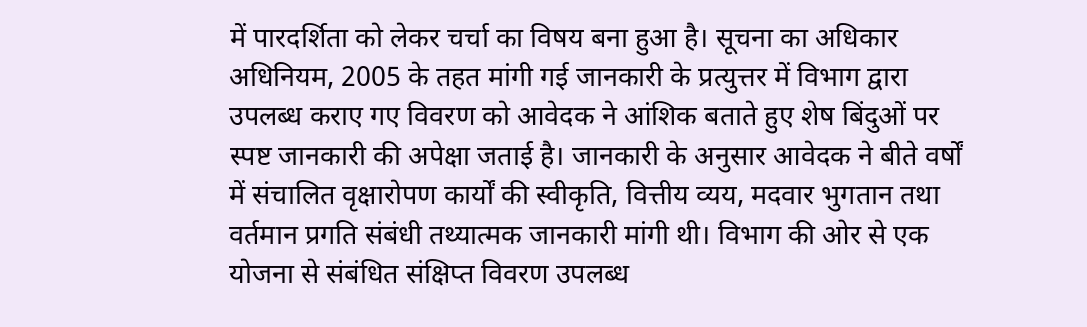में पारदर्शिता को लेकर चर्चा का विषय बना हुआ है। सूचना का अधिकार अधिनियम, 2005 के तहत मांगी गई जानकारी के प्रत्युत्तर में विभाग द्वारा उपलब्ध कराए गए विवरण को आवेदक ने आंशिक बताते हुए शेष बिंदुओं पर स्पष्ट जानकारी की अपेक्षा जताई है। जानकारी के अनुसार आवेदक ने बीते वर्षों में संचालित वृक्षारोपण कार्यों की स्वीकृति, वित्तीय व्यय, मदवार भुगतान तथा वर्तमान प्रगति संबंधी तथ्यात्मक जानकारी मांगी थी। विभाग की ओर से एक योजना से संबंधित संक्षिप्त विवरण उपलब्ध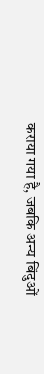कराया गया है, जबकि अन्य बिंदुओं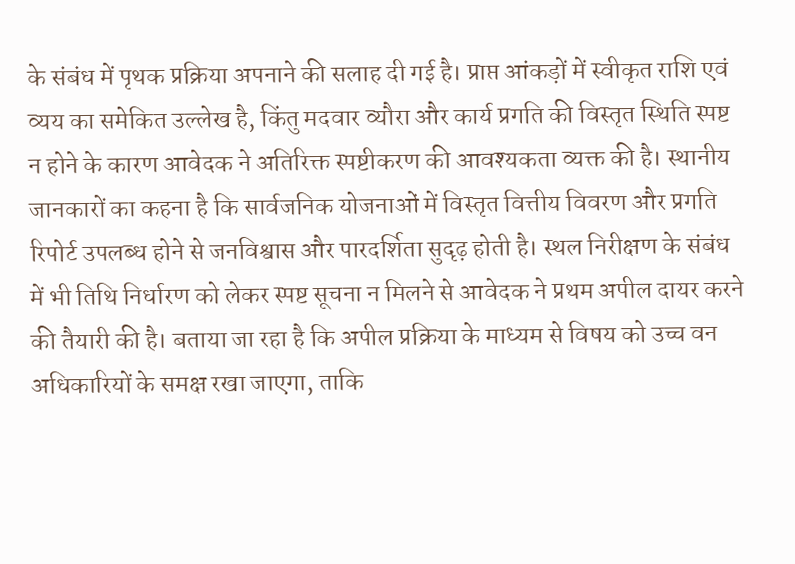के संबंध में पृथक प्रक्रिया अपनाने की सलाह दी गई है। प्राप्त आंकड़ों में स्वीकृत राशि एवं व्यय का समेकित उल्लेख है, किंतु मदवार व्यौरा और कार्य प्रगति की विस्तृत स्थिति स्पष्ट न होने के कारण आवेदक ने अतिरिक्त स्पष्टीकरण की आवश्यकता व्यक्त की है। स्थानीय जानकारों का कहना है कि सार्वजनिक योजनाओं में विस्तृत वित्तीय विवरण और प्रगति रिपोर्ट उपलब्ध होने से जनविश्वास और पारदर्शिता सुदृढ़ होती है। स्थल निरीक्षण के संबंध में भी तिथि निर्धारण को लेकर स्पष्ट सूचना न मिलने से आवेदक ने प्रथम अपील दायर करने की तैयारी की है। बताया जा रहा है कि अपील प्रक्रिया के माध्यम से विषय को उच्च वन अधिकारियों के समक्ष रखा जाएगा, ताकि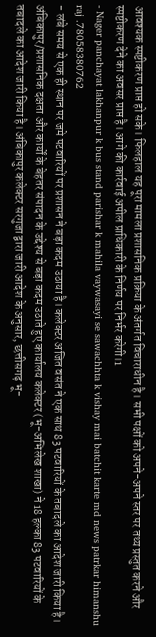आवश्यक स्पष्टीकरण प्राप्त हो सके। फिलहाल यह पूरा मामला प्रशासनिक प्रक्रिया के अंतर्गत विचाराधीन है। सभी पक्षों को अपने-अपने स्तर पर तथ्य प्रस्तुत करने और स्पष्टीकरण देने का अवसर प्राप्त है। आगे की कार्रवाई अपील प्राधिकारी के निर्णय पर निर्भर करेगी।1
- Nager panchayat lakhanpur k bus stand parishar k mahila vaywasayi se sawachhta k vishay mai batchit karte md news patrkar himanshu raj .78058380762
- लंबे समय से एक ही स्थान पर जमे पटवारियों पर प्रशासन ने बड़ा कदम उठाया है। कलेक्टर अजित वसंत ने एक साथ 83 पटवारियों के तबादले का आदेश जारी किया है। अंबिकापुर/प्रशासनिक दक्षता और कार्यों के बेहतर संपादन के उद्देश्य से बड़ा कदम उठाते हुए कार्यालय कलेक्टर (भू-अभिलेख शाखा) ने 18 हल्का 83 पटवारियों के तबादले का आदेश जारी किया है। अंबिकापुर कलेक्टर सरगुजा द्वारा जारी आदेश के अनुसार, छत्तीसगढ़ भू-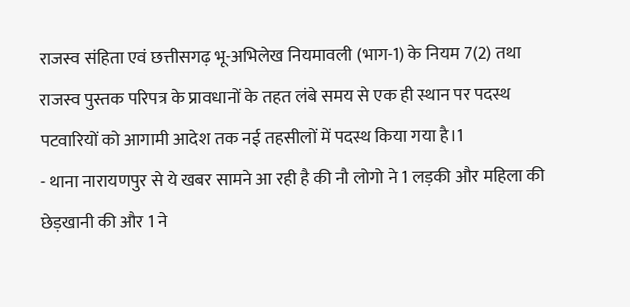राजस्व संहिता एवं छत्तीसगढ़ भू-अभिलेख नियमावली (भाग-1) के नियम 7(2) तथा राजस्व पुस्तक परिपत्र के प्रावधानों के तहत लंबे समय से एक ही स्थान पर पदस्थ पटवारियों को आगामी आदेश तक नई तहसीलों में पदस्थ किया गया है।1
- थाना नारायणपुर से ये खबर सामने आ रही है की नौ लोगो ने 1 लड़की और महिला की छेड़खानी की और 1 ने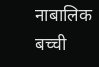नाबालिक बच्ची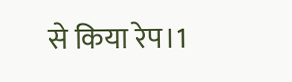से किया रेप।1